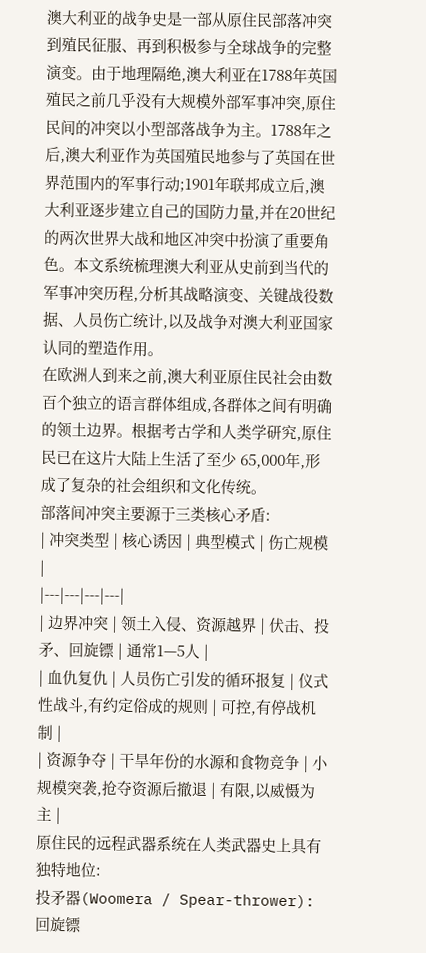澳大利亚的战争史是一部从原住民部落冲突到殖民征服、再到积极参与全球战争的完整演变。由于地理隔绝,澳大利亚在1788年英国殖民之前几乎没有大规模外部军事冲突,原住民间的冲突以小型部落战争为主。1788年之后,澳大利亚作为英国殖民地参与了英国在世界范围内的军事行动;1901年联邦成立后,澳大利亚逐步建立自己的国防力量,并在20世纪的两次世界大战和地区冲突中扮演了重要角色。本文系统梳理澳大利亚从史前到当代的军事冲突历程,分析其战略演变、关键战役数据、人员伤亡统计,以及战争对澳大利亚国家认同的塑造作用。
在欧洲人到来之前,澳大利亚原住民社会由数百个独立的语言群体组成,各群体之间有明确的领土边界。根据考古学和人类学研究,原住民已在这片大陆上生活了至少 65,000年,形成了复杂的社会组织和文化传统。
部落间冲突主要源于三类核心矛盾:
| 冲突类型 | 核心诱因 | 典型模式 | 伤亡规模 |
|---|---|---|---|
| 边界冲突 | 领土入侵、资源越界 | 伏击、投矛、回旋镖 | 通常1—5人 |
| 血仇复仇 | 人员伤亡引发的循环报复 | 仪式性战斗,有约定俗成的规则 | 可控,有停战机制 |
| 资源争夺 | 干旱年份的水源和食物竞争 | 小规模突袭,抢夺资源后撤退 | 有限,以威慑为主 |
原住民的远程武器系统在人类武器史上具有独特地位:
投矛器(Woomera / Spear-thrower):
回旋镖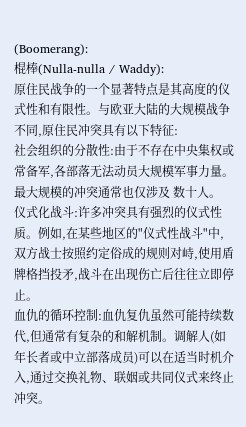(Boomerang):
棍棒(Nulla-nulla / Waddy):
原住民战争的一个显著特点是其高度的仪式性和有限性。与欧亚大陆的大规模战争不同,原住民冲突具有以下特征:
社会组织的分散性:由于不存在中央集权或常备军,各部落无法动员大规模军事力量。最大规模的冲突通常也仅涉及 数十人。
仪式化战斗:许多冲突具有强烈的仪式性质。例如,在某些地区的"仪式性战斗"中,双方战士按照约定俗成的规则对峙,使用盾牌格挡投矛,战斗在出现伤亡后往往立即停止。
血仇的循环控制:血仇复仇虽然可能持续数代,但通常有复杂的和解机制。调解人(如年长者或中立部落成员)可以在适当时机介入,通过交换礼物、联姻或共同仪式来终止冲突。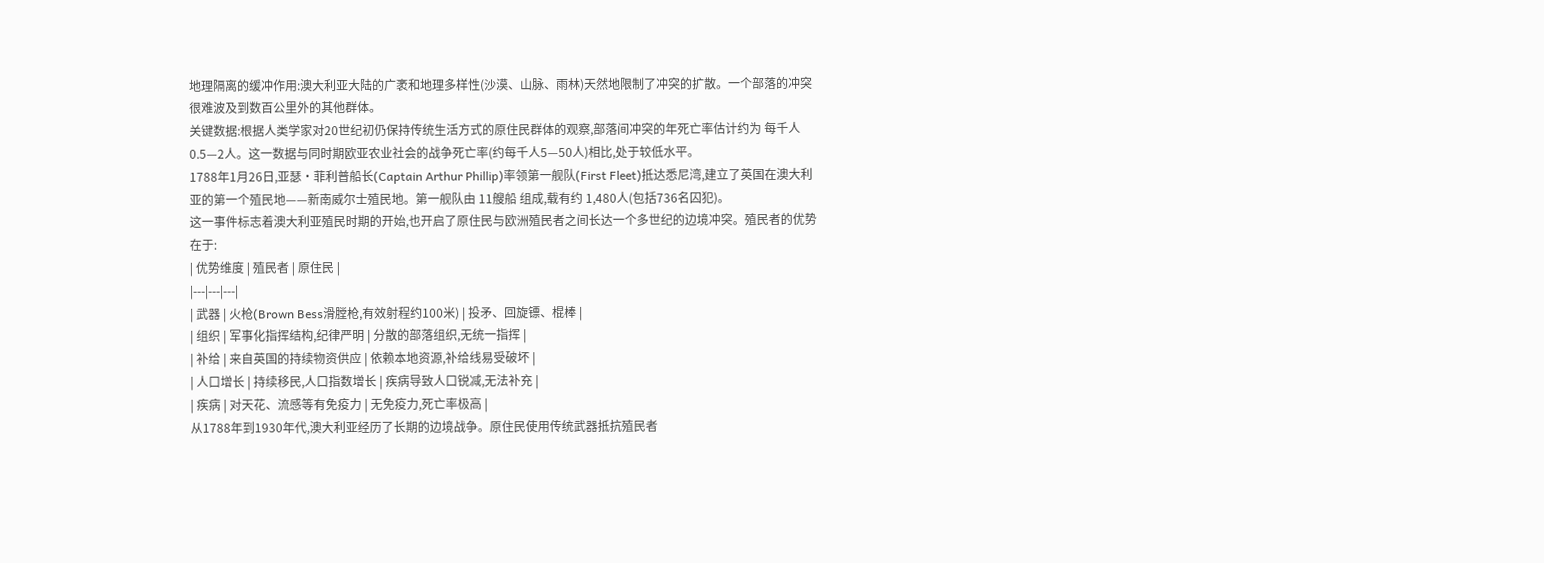地理隔离的缓冲作用:澳大利亚大陆的广袤和地理多样性(沙漠、山脉、雨林)天然地限制了冲突的扩散。一个部落的冲突很难波及到数百公里外的其他群体。
关键数据:根据人类学家对20世纪初仍保持传统生活方式的原住民群体的观察,部落间冲突的年死亡率估计约为 每千人0.5—2人。这一数据与同时期欧亚农业社会的战争死亡率(约每千人5—50人)相比,处于较低水平。
1788年1月26日,亚瑟·菲利普船长(Captain Arthur Phillip)率领第一舰队(First Fleet)抵达悉尼湾,建立了英国在澳大利亚的第一个殖民地——新南威尔士殖民地。第一舰队由 11艘船 组成,载有约 1,480人(包括736名囚犯)。
这一事件标志着澳大利亚殖民时期的开始,也开启了原住民与欧洲殖民者之间长达一个多世纪的边境冲突。殖民者的优势在于:
| 优势维度 | 殖民者 | 原住民 |
|---|---|---|
| 武器 | 火枪(Brown Bess滑膛枪,有效射程约100米) | 投矛、回旋镖、棍棒 |
| 组织 | 军事化指挥结构,纪律严明 | 分散的部落组织,无统一指挥 |
| 补给 | 来自英国的持续物资供应 | 依赖本地资源,补给线易受破坏 |
| 人口增长 | 持续移民,人口指数增长 | 疾病导致人口锐减,无法补充 |
| 疾病 | 对天花、流感等有免疫力 | 无免疫力,死亡率极高 |
从1788年到1930年代,澳大利亚经历了长期的边境战争。原住民使用传统武器抵抗殖民者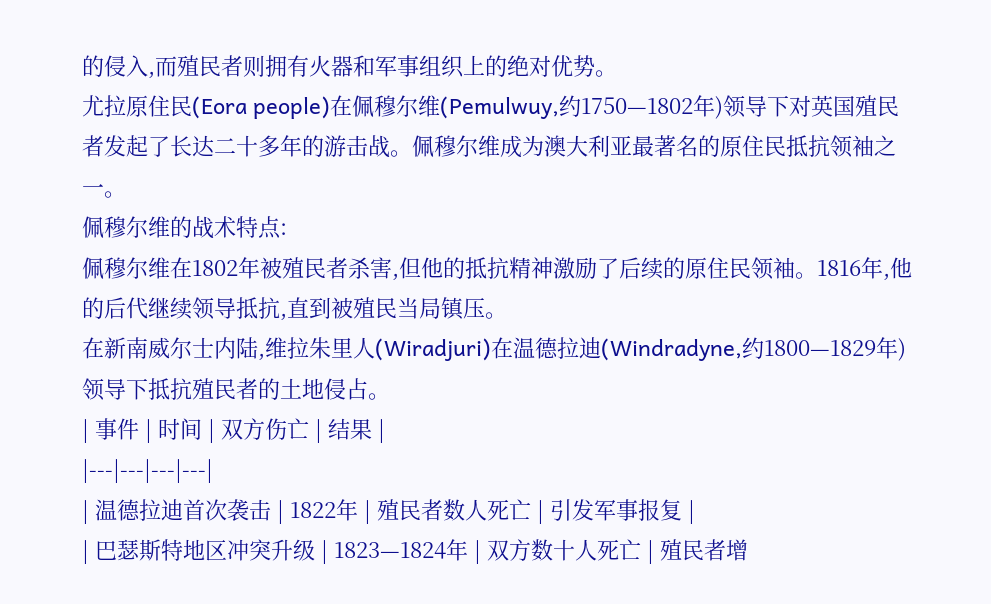的侵入,而殖民者则拥有火器和军事组织上的绝对优势。
尤拉原住民(Eora people)在佩穆尔维(Pemulwuy,约1750—1802年)领导下对英国殖民者发起了长达二十多年的游击战。佩穆尔维成为澳大利亚最著名的原住民抵抗领袖之一。
佩穆尔维的战术特点:
佩穆尔维在1802年被殖民者杀害,但他的抵抗精神激励了后续的原住民领袖。1816年,他的后代继续领导抵抗,直到被殖民当局镇压。
在新南威尔士内陆,维拉朱里人(Wiradjuri)在温德拉迪(Windradyne,约1800—1829年)领导下抵抗殖民者的土地侵占。
| 事件 | 时间 | 双方伤亡 | 结果 |
|---|---|---|---|
| 温德拉迪首次袭击 | 1822年 | 殖民者数人死亡 | 引发军事报复 |
| 巴瑟斯特地区冲突升级 | 1823—1824年 | 双方数十人死亡 | 殖民者增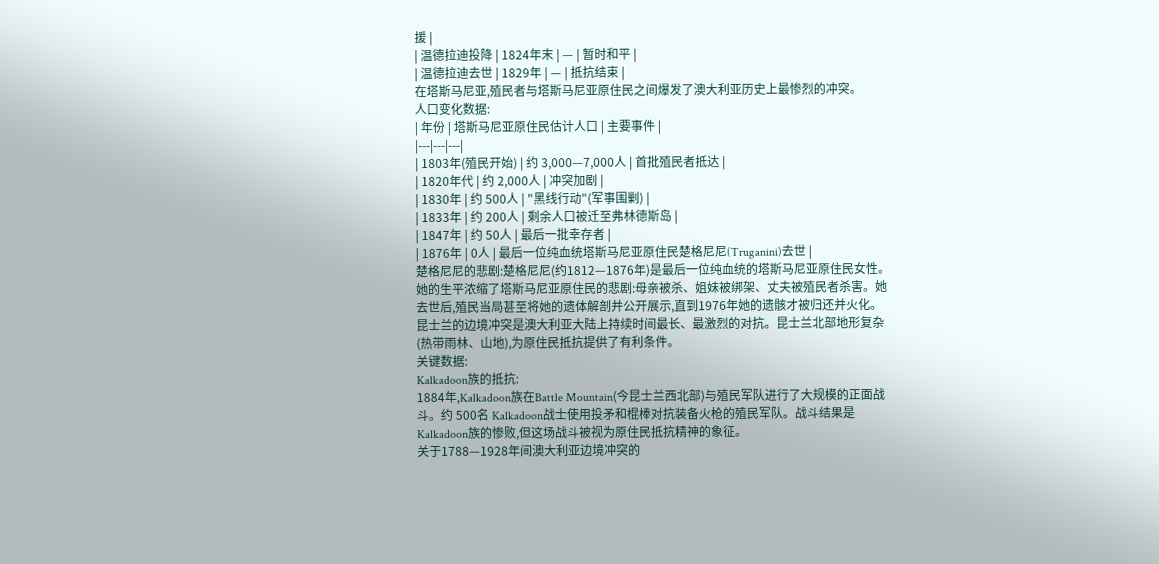援 |
| 温德拉迪投降 | 1824年末 | — | 暂时和平 |
| 温德拉迪去世 | 1829年 | — | 抵抗结束 |
在塔斯马尼亚,殖民者与塔斯马尼亚原住民之间爆发了澳大利亚历史上最惨烈的冲突。
人口变化数据:
| 年份 | 塔斯马尼亚原住民估计人口 | 主要事件 |
|---|---|---|
| 1803年(殖民开始) | 约 3,000—7,000人 | 首批殖民者抵达 |
| 1820年代 | 约 2,000人 | 冲突加剧 |
| 1830年 | 约 500人 | "黑线行动"(军事围剿) |
| 1833年 | 约 200人 | 剩余人口被迁至弗林德斯岛 |
| 1847年 | 约 50人 | 最后一批幸存者 |
| 1876年 | 0人 | 最后一位纯血统塔斯马尼亚原住民楚格尼尼(Truganini)去世 |
楚格尼尼的悲剧:楚格尼尼(约1812—1876年)是最后一位纯血统的塔斯马尼亚原住民女性。她的生平浓缩了塔斯马尼亚原住民的悲剧:母亲被杀、姐妹被绑架、丈夫被殖民者杀害。她去世后,殖民当局甚至将她的遗体解剖并公开展示,直到1976年她的遗骸才被归还并火化。
昆士兰的边境冲突是澳大利亚大陆上持续时间最长、最激烈的对抗。昆士兰北部地形复杂(热带雨林、山地),为原住民抵抗提供了有利条件。
关键数据:
Kalkadoon族的抵抗:
1884年,Kalkadoon族在Battle Mountain(今昆士兰西北部)与殖民军队进行了大规模的正面战斗。约 500名 Kalkadoon战士使用投矛和棍棒对抗装备火枪的殖民军队。战斗结果是Kalkadoon族的惨败,但这场战斗被视为原住民抵抗精神的象征。
关于1788—1928年间澳大利亚边境冲突的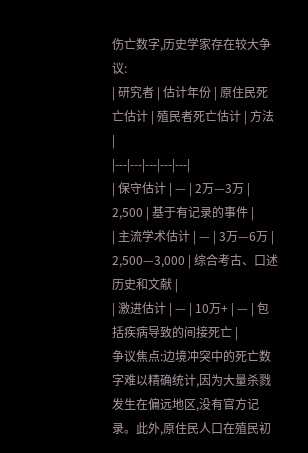伤亡数字,历史学家存在较大争议:
| 研究者 | 估计年份 | 原住民死亡估计 | 殖民者死亡估计 | 方法 |
|---|---|---|---|---|
| 保守估计 | — | 2万—3万 | 2,500 | 基于有记录的事件 |
| 主流学术估计 | — | 3万—6万 | 2,500—3,000 | 综合考古、口述历史和文献 |
| 激进估计 | — | 10万+ | — | 包括疾病导致的间接死亡 |
争议焦点:边境冲突中的死亡数字难以精确统计,因为大量杀戮发生在偏远地区,没有官方记录。此外,原住民人口在殖民初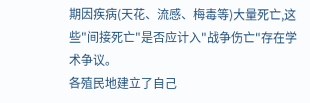期因疾病(天花、流感、梅毒等)大量死亡,这些"间接死亡"是否应计入"战争伤亡"存在学术争议。
各殖民地建立了自己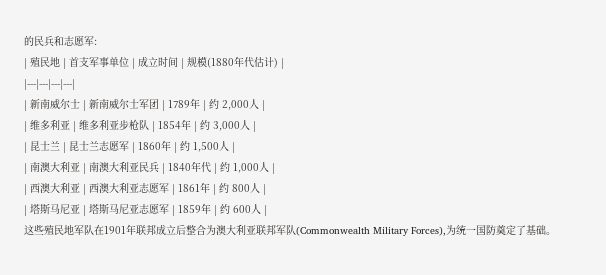的民兵和志愿军:
| 殖民地 | 首支军事单位 | 成立时间 | 规模(1880年代估计) |
|---|---|---|---|
| 新南威尔士 | 新南威尔士军团 | 1789年 | 约 2,000人 |
| 维多利亚 | 维多利亚步枪队 | 1854年 | 约 3,000人 |
| 昆士兰 | 昆士兰志愿军 | 1860年 | 约 1,500人 |
| 南澳大利亚 | 南澳大利亚民兵 | 1840年代 | 约 1,000人 |
| 西澳大利亚 | 西澳大利亚志愿军 | 1861年 | 约 800人 |
| 塔斯马尼亚 | 塔斯马尼亚志愿军 | 1859年 | 约 600人 |
这些殖民地军队在1901年联邦成立后整合为澳大利亚联邦军队(Commonwealth Military Forces),为统一国防奠定了基础。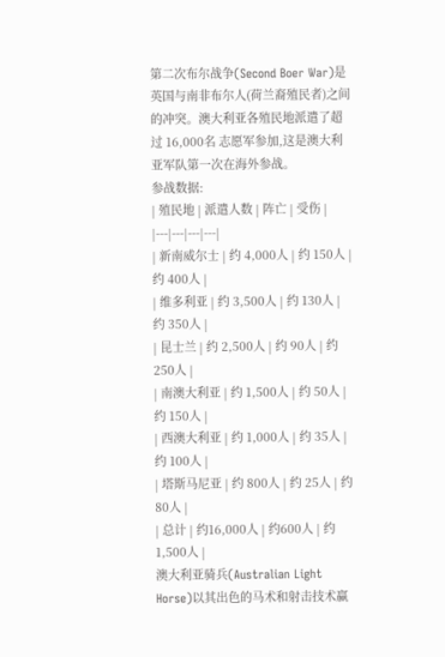第二次布尔战争(Second Boer War)是英国与南非布尔人(荷兰裔殖民者)之间的冲突。澳大利亚各殖民地派遣了超过 16,000名 志愿军参加,这是澳大利亚军队第一次在海外参战。
参战数据:
| 殖民地 | 派遣人数 | 阵亡 | 受伤 |
|---|---|---|---|
| 新南威尔士 | 约 4,000人 | 约 150人 | 约 400人 |
| 维多利亚 | 约 3,500人 | 约 130人 | 约 350人 |
| 昆士兰 | 约 2,500人 | 约 90人 | 约 250人 |
| 南澳大利亚 | 约 1,500人 | 约 50人 | 约 150人 |
| 西澳大利亚 | 约 1,000人 | 约 35人 | 约 100人 |
| 塔斯马尼亚 | 约 800人 | 约 25人 | 约 80人 |
| 总计 | 约16,000人 | 约600人 | 约1,500人 |
澳大利亚骑兵(Australian Light Horse)以其出色的马术和射击技术赢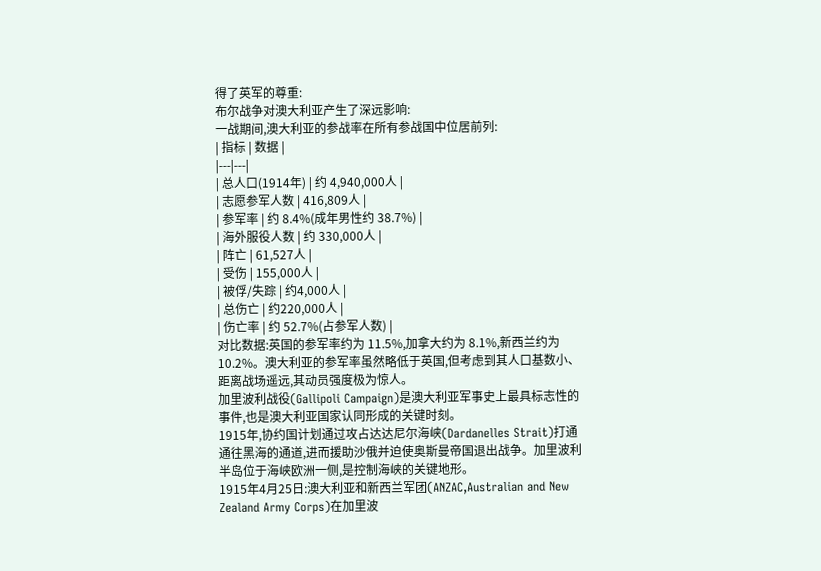得了英军的尊重:
布尔战争对澳大利亚产生了深远影响:
一战期间,澳大利亚的参战率在所有参战国中位居前列:
| 指标 | 数据 |
|---|---|
| 总人口(1914年) | 约 4,940,000人 |
| 志愿参军人数 | 416,809人 |
| 参军率 | 约 8.4%(成年男性约 38.7%) |
| 海外服役人数 | 约 330,000人 |
| 阵亡 | 61,527人 |
| 受伤 | 155,000人 |
| 被俘/失踪 | 约4,000人 |
| 总伤亡 | 约220,000人 |
| 伤亡率 | 约 52.7%(占参军人数) |
对比数据:英国的参军率约为 11.5%,加拿大约为 8.1%,新西兰约为 10.2%。澳大利亚的参军率虽然略低于英国,但考虑到其人口基数小、距离战场遥远,其动员强度极为惊人。
加里波利战役(Gallipoli Campaign)是澳大利亚军事史上最具标志性的事件,也是澳大利亚国家认同形成的关键时刻。
1915年,协约国计划通过攻占达达尼尔海峡(Dardanelles Strait)打通通往黑海的通道,进而援助沙俄并迫使奥斯曼帝国退出战争。加里波利半岛位于海峡欧洲一侧,是控制海峡的关键地形。
1915年4月25日:澳大利亚和新西兰军团(ANZAC,Australian and New Zealand Army Corps)在加里波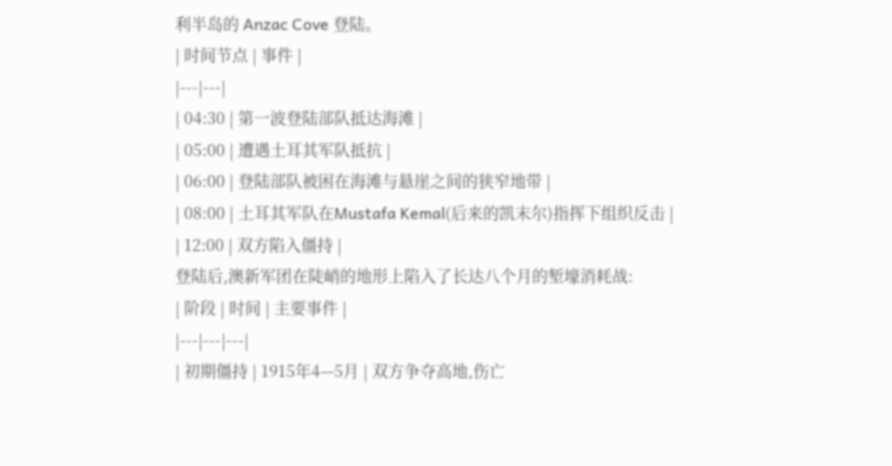利半岛的 Anzac Cove 登陆。
| 时间节点 | 事件 |
|---|---|
| 04:30 | 第一波登陆部队抵达海滩 |
| 05:00 | 遭遇土耳其军队抵抗 |
| 06:00 | 登陆部队被困在海滩与悬崖之间的狭窄地带 |
| 08:00 | 土耳其军队在Mustafa Kemal(后来的凯末尔)指挥下组织反击 |
| 12:00 | 双方陷入僵持 |
登陆后,澳新军团在陡峭的地形上陷入了长达八个月的堑壕消耗战:
| 阶段 | 时间 | 主要事件 |
|---|---|---|
| 初期僵持 | 1915年4—5月 | 双方争夺高地,伤亡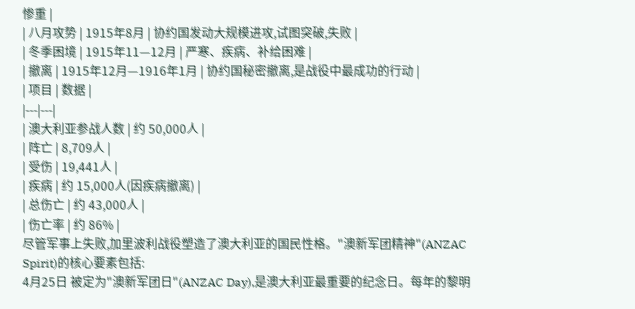惨重 |
| 八月攻势 | 1915年8月 | 协约国发动大规模进攻,试图突破,失败 |
| 冬季困境 | 1915年11—12月 | 严寒、疾病、补给困难 |
| 撤离 | 1915年12月—1916年1月 | 协约国秘密撤离,是战役中最成功的行动 |
| 项目 | 数据 |
|---|---|
| 澳大利亚参战人数 | 约 50,000人 |
| 阵亡 | 8,709人 |
| 受伤 | 19,441人 |
| 疾病 | 约 15,000人(因疾病撤离) |
| 总伤亡 | 约 43,000人 |
| 伤亡率 | 约 86% |
尽管军事上失败,加里波利战役塑造了澳大利亚的国民性格。"澳新军团精神"(ANZAC Spirit)的核心要素包括:
4月25日 被定为"澳新军团日"(ANZAC Day),是澳大利亚最重要的纪念日。每年的黎明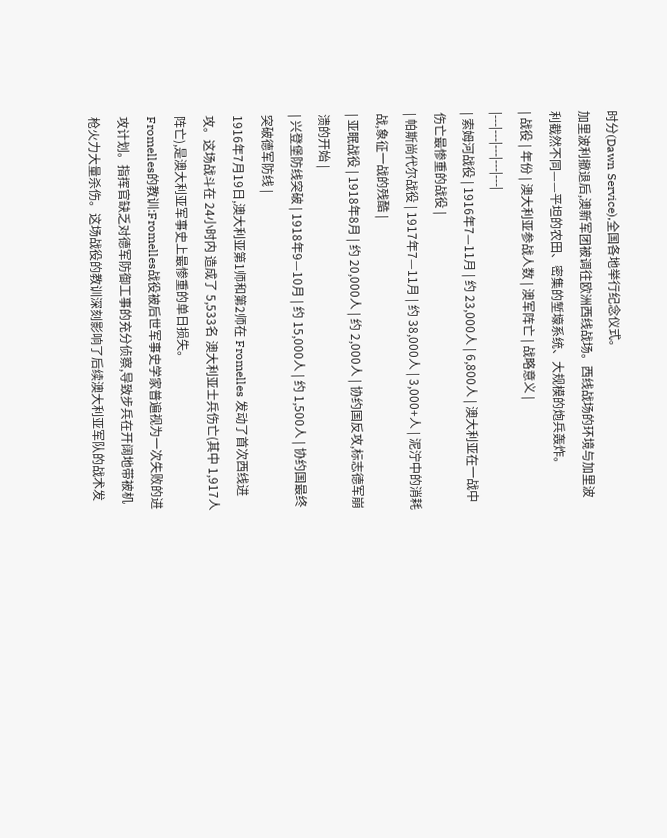时分(Dawn Service),全国各地举行纪念仪式。
加里波利撤退后,澳新军团被调往欧洲西线战场。西线战场的环境与加里波利截然不同——平坦的农田、密集的堑壕系统、大规模的炮兵轰炸。
| 战役 | 年份 | 澳大利亚参战人数 | 澳军阵亡 | 战略意义 |
|---|---|---|---|---|
| 索姆河战役 | 1916年7—11月 | 约 23,000人 | 6,800人 | 澳大利亚在一战中伤亡最惨重的战役 |
| 帕斯尚代尔战役 | 1917年7—11月 | 约 38,000人 | 3,000+人 | 泥泞中的消耗战,象征一战的残酷 |
| 亚眠战役 | 1918年8月 | 约 20,000人 | 约 2,000人 | 协约国反攻,标志德军崩溃的开始 |
| 兴登堡防线突破 | 1918年9—10月 | 约 15,000人 | 约 1,500人 | 协约国最终突破德军防线 |
1916年7月19日,澳大利亚第1师和第2师在 Fromelles 发动了首次西线进攻。这场战斗在 24小时内 造成了 5,533名 澳大利亚士兵伤亡(其中 1,917人 阵亡),是澳大利亚军事史上最惨重的单日损失。
Fromelles的教训:Fromelles战役被后世军事史学家普遍视为一次失败的进攻计划。指挥官缺乏对德军防御工事的充分侦察,导致步兵在开阔地带被机枪火力大量杀伤。这场战役的教训深刻影响了后续澳大利亚军队的战术发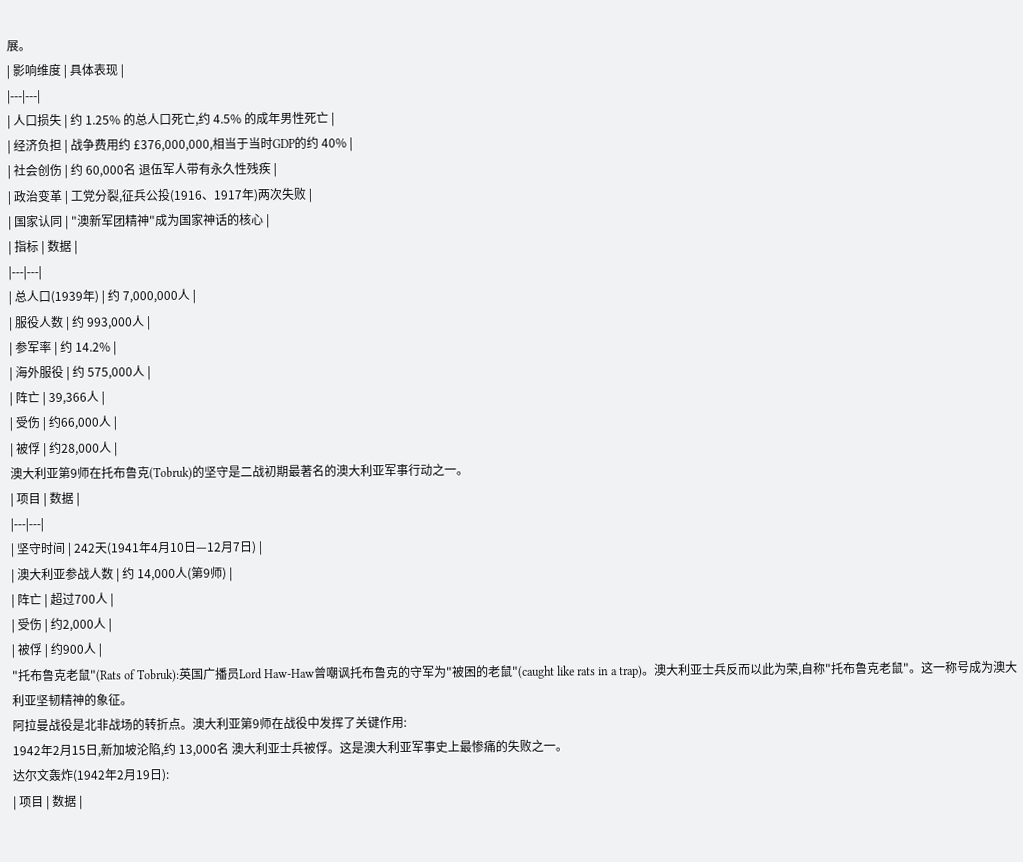展。
| 影响维度 | 具体表现 |
|---|---|
| 人口损失 | 约 1.25% 的总人口死亡,约 4.5% 的成年男性死亡 |
| 经济负担 | 战争费用约 £376,000,000,相当于当时GDP的约 40% |
| 社会创伤 | 约 60,000名 退伍军人带有永久性残疾 |
| 政治变革 | 工党分裂,征兵公投(1916、1917年)两次失败 |
| 国家认同 | "澳新军团精神"成为国家神话的核心 |
| 指标 | 数据 |
|---|---|
| 总人口(1939年) | 约 7,000,000人 |
| 服役人数 | 约 993,000人 |
| 参军率 | 约 14.2% |
| 海外服役 | 约 575,000人 |
| 阵亡 | 39,366人 |
| 受伤 | 约66,000人 |
| 被俘 | 约28,000人 |
澳大利亚第9师在托布鲁克(Tobruk)的坚守是二战初期最著名的澳大利亚军事行动之一。
| 项目 | 数据 |
|---|---|
| 坚守时间 | 242天(1941年4月10日—12月7日) |
| 澳大利亚参战人数 | 约 14,000人(第9师) |
| 阵亡 | 超过700人 |
| 受伤 | 约2,000人 |
| 被俘 | 约900人 |
"托布鲁克老鼠"(Rats of Tobruk):英国广播员Lord Haw-Haw曾嘲讽托布鲁克的守军为"被困的老鼠"(caught like rats in a trap)。澳大利亚士兵反而以此为荣,自称"托布鲁克老鼠"。这一称号成为澳大利亚坚韧精神的象征。
阿拉曼战役是北非战场的转折点。澳大利亚第9师在战役中发挥了关键作用:
1942年2月15日,新加坡沦陷,约 13,000名 澳大利亚士兵被俘。这是澳大利亚军事史上最惨痛的失败之一。
达尔文轰炸(1942年2月19日):
| 项目 | 数据 |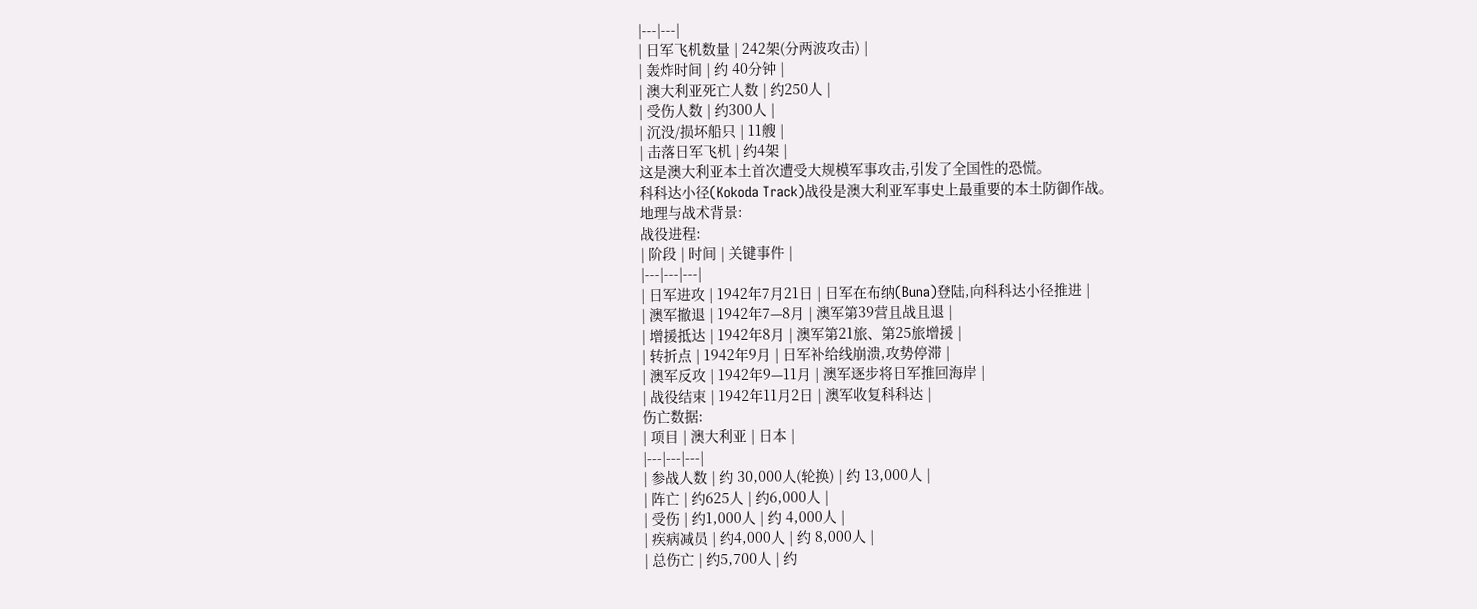|---|---|
| 日军飞机数量 | 242架(分两波攻击) |
| 轰炸时间 | 约 40分钟 |
| 澳大利亚死亡人数 | 约250人 |
| 受伤人数 | 约300人 |
| 沉没/损坏船只 | 11艘 |
| 击落日军飞机 | 约4架 |
这是澳大利亚本土首次遭受大规模军事攻击,引发了全国性的恐慌。
科科达小径(Kokoda Track)战役是澳大利亚军事史上最重要的本土防御作战。
地理与战术背景:
战役进程:
| 阶段 | 时间 | 关键事件 |
|---|---|---|
| 日军进攻 | 1942年7月21日 | 日军在布纳(Buna)登陆,向科科达小径推进 |
| 澳军撤退 | 1942年7—8月 | 澳军第39营且战且退 |
| 增援抵达 | 1942年8月 | 澳军第21旅、第25旅增援 |
| 转折点 | 1942年9月 | 日军补给线崩溃,攻势停滞 |
| 澳军反攻 | 1942年9—11月 | 澳军逐步将日军推回海岸 |
| 战役结束 | 1942年11月2日 | 澳军收复科科达 |
伤亡数据:
| 项目 | 澳大利亚 | 日本 |
|---|---|---|
| 参战人数 | 约 30,000人(轮换) | 约 13,000人 |
| 阵亡 | 约625人 | 约6,000人 |
| 受伤 | 约1,000人 | 约 4,000人 |
| 疾病减员 | 约4,000人 | 约 8,000人 |
| 总伤亡 | 约5,700人 | 约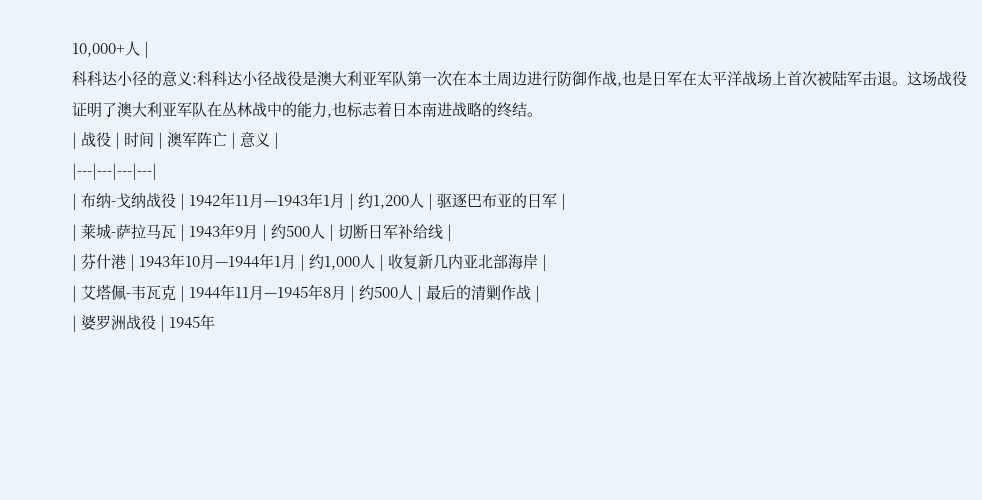10,000+人 |
科科达小径的意义:科科达小径战役是澳大利亚军队第一次在本土周边进行防御作战,也是日军在太平洋战场上首次被陆军击退。这场战役证明了澳大利亚军队在丛林战中的能力,也标志着日本南进战略的终结。
| 战役 | 时间 | 澳军阵亡 | 意义 |
|---|---|---|---|
| 布纳-戈纳战役 | 1942年11月—1943年1月 | 约1,200人 | 驱逐巴布亚的日军 |
| 莱城-萨拉马瓦 | 1943年9月 | 约500人 | 切断日军补给线 |
| 芬什港 | 1943年10月—1944年1月 | 约1,000人 | 收复新几内亚北部海岸 |
| 艾塔佩-韦瓦克 | 1944年11月—1945年8月 | 约500人 | 最后的清剿作战 |
| 婆罗洲战役 | 1945年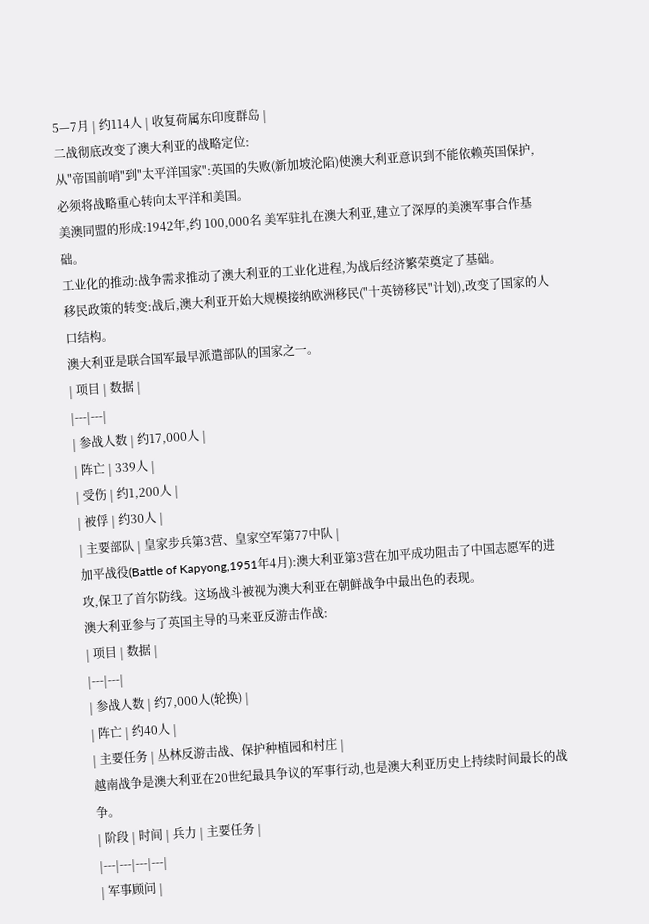5—7月 | 约114人 | 收复荷属东印度群岛 |
二战彻底改变了澳大利亚的战略定位:
从"帝国前哨"到"太平洋国家":英国的失败(新加坡沦陷)使澳大利亚意识到不能依赖英国保护,必须将战略重心转向太平洋和美国。
美澳同盟的形成:1942年,约 100,000名 美军驻扎在澳大利亚,建立了深厚的美澳军事合作基础。
工业化的推动:战争需求推动了澳大利亚的工业化进程,为战后经济繁荣奠定了基础。
移民政策的转变:战后,澳大利亚开始大规模接纳欧洲移民("十英镑移民"计划),改变了国家的人口结构。
澳大利亚是联合国军最早派遣部队的国家之一。
| 项目 | 数据 |
|---|---|
| 参战人数 | 约17,000人 |
| 阵亡 | 339人 |
| 受伤 | 约1,200人 |
| 被俘 | 约30人 |
| 主要部队 | 皇家步兵第3营、皇家空军第77中队 |
加平战役(Battle of Kapyong,1951年4月):澳大利亚第3营在加平成功阻击了中国志愿军的进攻,保卫了首尔防线。这场战斗被视为澳大利亚在朝鲜战争中最出色的表现。
澳大利亚参与了英国主导的马来亚反游击作战:
| 项目 | 数据 |
|---|---|
| 参战人数 | 约7,000人(轮换) |
| 阵亡 | 约40人 |
| 主要任务 | 丛林反游击战、保护种植园和村庄 |
越南战争是澳大利亚在20世纪最具争议的军事行动,也是澳大利亚历史上持续时间最长的战争。
| 阶段 | 时间 | 兵力 | 主要任务 |
|---|---|---|---|
| 军事顾问 |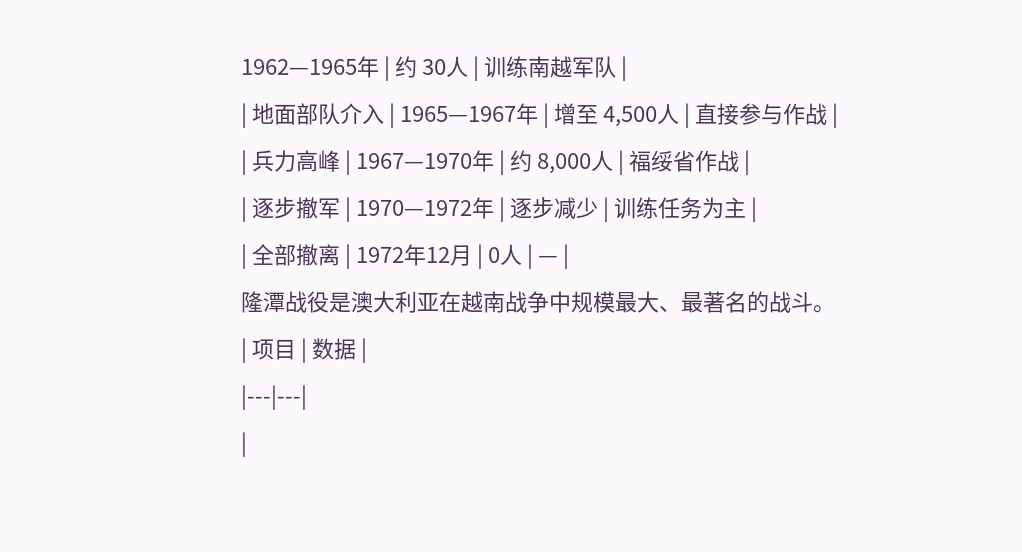1962—1965年 | 约 30人 | 训练南越军队 |
| 地面部队介入 | 1965—1967年 | 增至 4,500人 | 直接参与作战 |
| 兵力高峰 | 1967—1970年 | 约 8,000人 | 福绥省作战 |
| 逐步撤军 | 1970—1972年 | 逐步减少 | 训练任务为主 |
| 全部撤离 | 1972年12月 | 0人 | — |
隆潭战役是澳大利亚在越南战争中规模最大、最著名的战斗。
| 项目 | 数据 |
|---|---|
|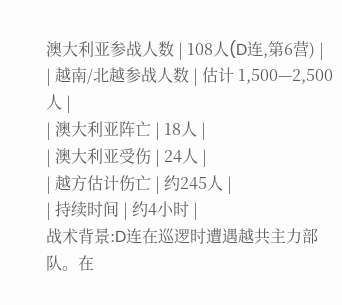澳大利亚参战人数 | 108人(D连,第6营) |
| 越南/北越参战人数 | 估计 1,500—2,500人 |
| 澳大利亚阵亡 | 18人 |
| 澳大利亚受伤 | 24人 |
| 越方估计伤亡 | 约245人 |
| 持续时间 | 约4小时 |
战术背景:D连在巡逻时遭遇越共主力部队。在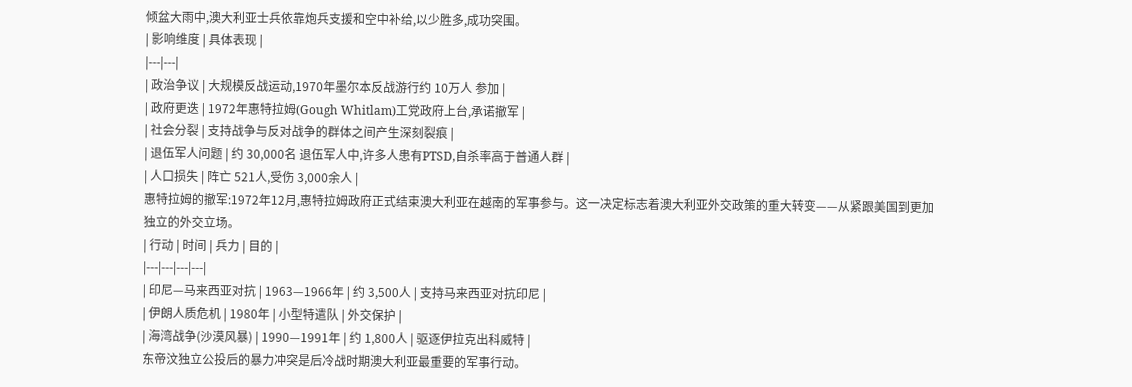倾盆大雨中,澳大利亚士兵依靠炮兵支援和空中补给,以少胜多,成功突围。
| 影响维度 | 具体表现 |
|---|---|
| 政治争议 | 大规模反战运动,1970年墨尔本反战游行约 10万人 参加 |
| 政府更迭 | 1972年惠特拉姆(Gough Whitlam)工党政府上台,承诺撤军 |
| 社会分裂 | 支持战争与反对战争的群体之间产生深刻裂痕 |
| 退伍军人问题 | 约 30,000名 退伍军人中,许多人患有PTSD,自杀率高于普通人群 |
| 人口损失 | 阵亡 521人,受伤 3,000余人 |
惠特拉姆的撤军:1972年12月,惠特拉姆政府正式结束澳大利亚在越南的军事参与。这一决定标志着澳大利亚外交政策的重大转变——从紧跟美国到更加独立的外交立场。
| 行动 | 时间 | 兵力 | 目的 |
|---|---|---|---|
| 印尼—马来西亚对抗 | 1963—1966年 | 约 3,500人 | 支持马来西亚对抗印尼 |
| 伊朗人质危机 | 1980年 | 小型特遣队 | 外交保护 |
| 海湾战争(沙漠风暴) | 1990—1991年 | 约 1,800人 | 驱逐伊拉克出科威特 |
东帝汶独立公投后的暴力冲突是后冷战时期澳大利亚最重要的军事行动。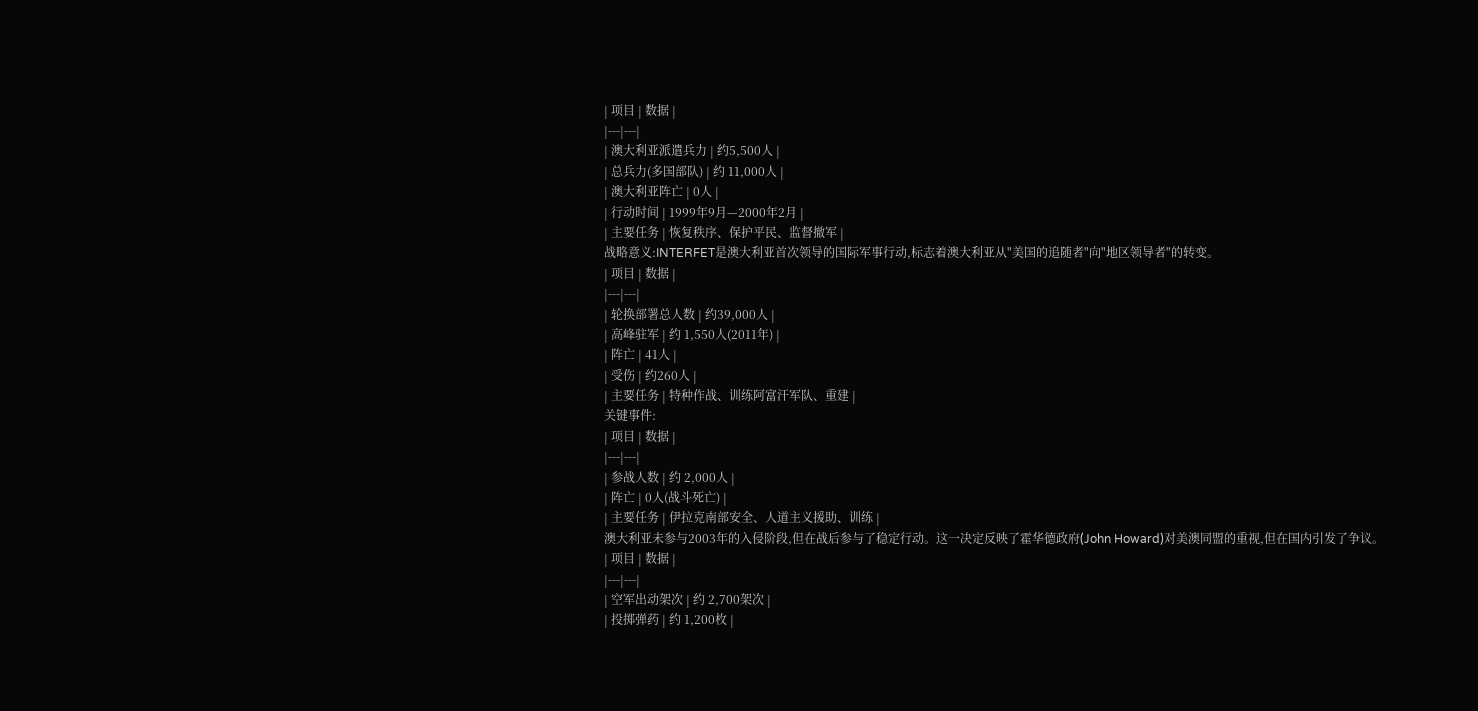| 项目 | 数据 |
|---|---|
| 澳大利亚派遣兵力 | 约5,500人 |
| 总兵力(多国部队) | 约 11,000人 |
| 澳大利亚阵亡 | 0人 |
| 行动时间 | 1999年9月—2000年2月 |
| 主要任务 | 恢复秩序、保护平民、监督撤军 |
战略意义:INTERFET是澳大利亚首次领导的国际军事行动,标志着澳大利亚从"美国的追随者"向"地区领导者"的转变。
| 项目 | 数据 |
|---|---|
| 轮换部署总人数 | 约39,000人 |
| 高峰驻军 | 约 1,550人(2011年) |
| 阵亡 | 41人 |
| 受伤 | 约260人 |
| 主要任务 | 特种作战、训练阿富汗军队、重建 |
关键事件:
| 项目 | 数据 |
|---|---|
| 参战人数 | 约 2,000人 |
| 阵亡 | 0人(战斗死亡) |
| 主要任务 | 伊拉克南部安全、人道主义援助、训练 |
澳大利亚未参与2003年的入侵阶段,但在战后参与了稳定行动。这一决定反映了霍华德政府(John Howard)对美澳同盟的重视,但在国内引发了争议。
| 项目 | 数据 |
|---|---|
| 空军出动架次 | 约 2,700架次 |
| 投掷弹药 | 约 1,200枚 |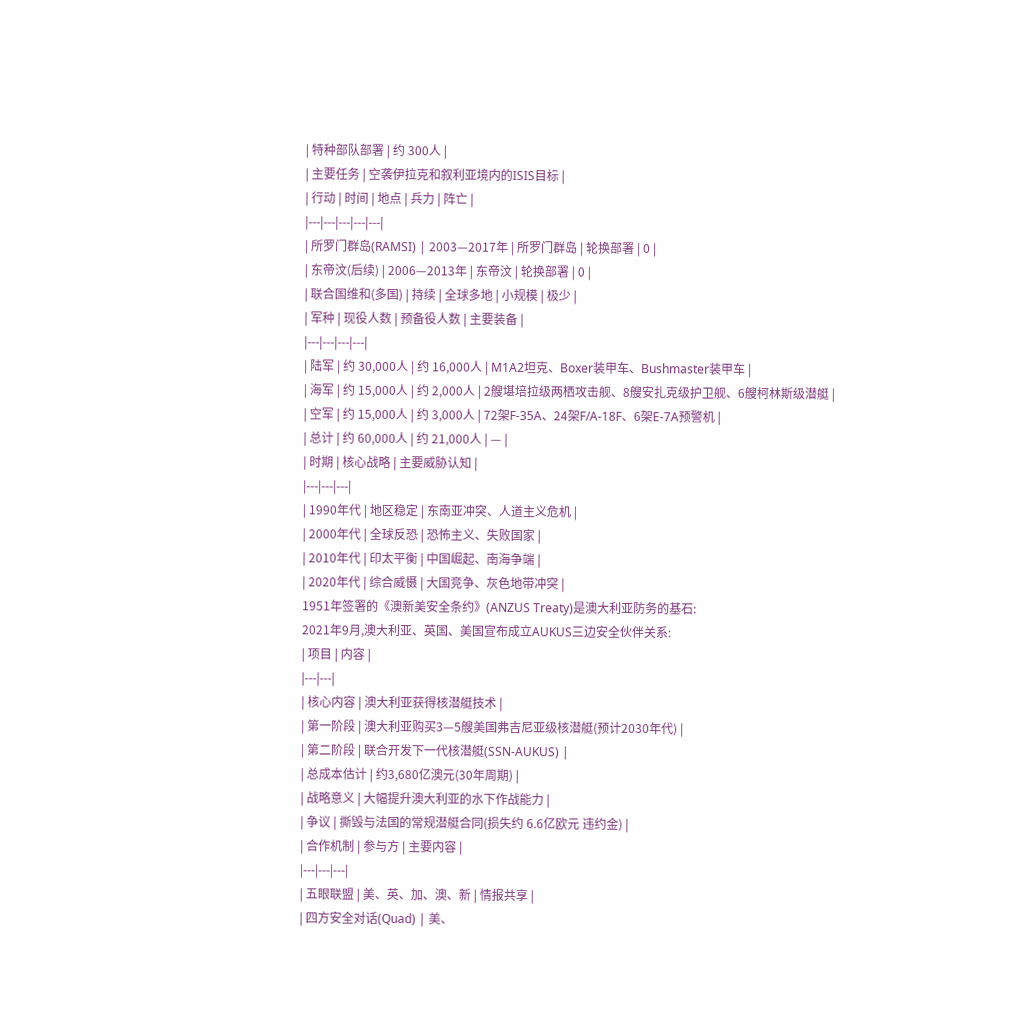| 特种部队部署 | 约 300人 |
| 主要任务 | 空袭伊拉克和叙利亚境内的ISIS目标 |
| 行动 | 时间 | 地点 | 兵力 | 阵亡 |
|---|---|---|---|---|
| 所罗门群岛(RAMSI) | 2003—2017年 | 所罗门群岛 | 轮换部署 | 0 |
| 东帝汶(后续) | 2006—2013年 | 东帝汶 | 轮换部署 | 0 |
| 联合国维和(多国) | 持续 | 全球多地 | 小规模 | 极少 |
| 军种 | 现役人数 | 预备役人数 | 主要装备 |
|---|---|---|---|
| 陆军 | 约 30,000人 | 约 16,000人 | M1A2坦克、Boxer装甲车、Bushmaster装甲车 |
| 海军 | 约 15,000人 | 约 2,000人 | 2艘堪培拉级两栖攻击舰、8艘安扎克级护卫舰、6艘柯林斯级潜艇 |
| 空军 | 约 15,000人 | 约 3,000人 | 72架F-35A、24架F/A-18F、6架E-7A预警机 |
| 总计 | 约 60,000人 | 约 21,000人 | — |
| 时期 | 核心战略 | 主要威胁认知 |
|---|---|---|
| 1990年代 | 地区稳定 | 东南亚冲突、人道主义危机 |
| 2000年代 | 全球反恐 | 恐怖主义、失败国家 |
| 2010年代 | 印太平衡 | 中国崛起、南海争端 |
| 2020年代 | 综合威慑 | 大国竞争、灰色地带冲突 |
1951年签署的《澳新美安全条约》(ANZUS Treaty)是澳大利亚防务的基石:
2021年9月,澳大利亚、英国、美国宣布成立AUKUS三边安全伙伴关系:
| 项目 | 内容 |
|---|---|
| 核心内容 | 澳大利亚获得核潜艇技术 |
| 第一阶段 | 澳大利亚购买3—5艘美国弗吉尼亚级核潜艇(预计2030年代) |
| 第二阶段 | 联合开发下一代核潜艇(SSN-AUKUS) |
| 总成本估计 | 约3,680亿澳元(30年周期) |
| 战略意义 | 大幅提升澳大利亚的水下作战能力 |
| 争议 | 撕毁与法国的常规潜艇合同(损失约 6.6亿欧元 违约金) |
| 合作机制 | 参与方 | 主要内容 |
|---|---|---|
| 五眼联盟 | 美、英、加、澳、新 | 情报共享 |
| 四方安全对话(Quad) | 美、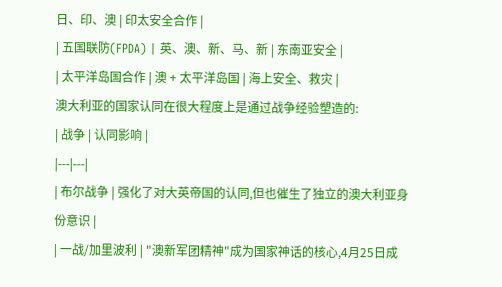日、印、澳 | 印太安全合作 |
| 五国联防(FPDA) | 英、澳、新、马、新 | 东南亚安全 |
| 太平洋岛国合作 | 澳 + 太平洋岛国 | 海上安全、救灾 |
澳大利亚的国家认同在很大程度上是通过战争经验塑造的:
| 战争 | 认同影响 |
|---|---|
| 布尔战争 | 强化了对大英帝国的认同,但也催生了独立的澳大利亚身份意识 |
| 一战/加里波利 | "澳新军团精神"成为国家神话的核心,4月25日成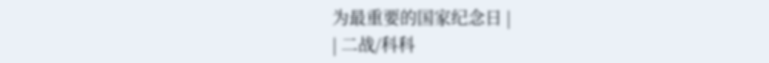为最重要的国家纪念日 |
| 二战/科科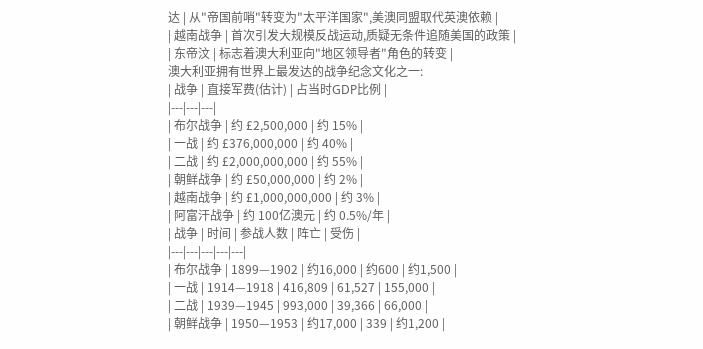达 | 从"帝国前哨"转变为"太平洋国家",美澳同盟取代英澳依赖 |
| 越南战争 | 首次引发大规模反战运动,质疑无条件追随美国的政策 |
| 东帝汶 | 标志着澳大利亚向"地区领导者"角色的转变 |
澳大利亚拥有世界上最发达的战争纪念文化之一:
| 战争 | 直接军费(估计) | 占当时GDP比例 |
|---|---|---|
| 布尔战争 | 约 £2,500,000 | 约 15% |
| 一战 | 约 £376,000,000 | 约 40% |
| 二战 | 约 £2,000,000,000 | 约 55% |
| 朝鲜战争 | 约 £50,000,000 | 约 2% |
| 越南战争 | 约 £1,000,000,000 | 约 3% |
| 阿富汗战争 | 约 100亿澳元 | 约 0.5%/年 |
| 战争 | 时间 | 参战人数 | 阵亡 | 受伤 |
|---|---|---|---|---|
| 布尔战争 | 1899—1902 | 约16,000 | 约600 | 约1,500 |
| 一战 | 1914—1918 | 416,809 | 61,527 | 155,000 |
| 二战 | 1939—1945 | 993,000 | 39,366 | 66,000 |
| 朝鲜战争 | 1950—1953 | 约17,000 | 339 | 约1,200 |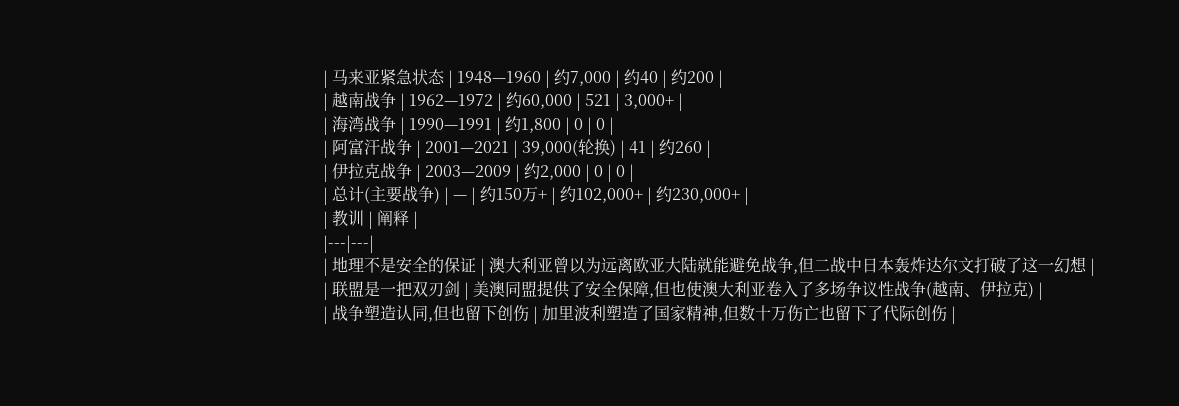| 马来亚紧急状态 | 1948—1960 | 约7,000 | 约40 | 约200 |
| 越南战争 | 1962—1972 | 约60,000 | 521 | 3,000+ |
| 海湾战争 | 1990—1991 | 约1,800 | 0 | 0 |
| 阿富汗战争 | 2001—2021 | 39,000(轮换) | 41 | 约260 |
| 伊拉克战争 | 2003—2009 | 约2,000 | 0 | 0 |
| 总计(主要战争) | — | 约150万+ | 约102,000+ | 约230,000+ |
| 教训 | 阐释 |
|---|---|
| 地理不是安全的保证 | 澳大利亚曾以为远离欧亚大陆就能避免战争,但二战中日本轰炸达尔文打破了这一幻想 |
| 联盟是一把双刃剑 | 美澳同盟提供了安全保障,但也使澳大利亚卷入了多场争议性战争(越南、伊拉克) |
| 战争塑造认同,但也留下创伤 | 加里波利塑造了国家精神,但数十万伤亡也留下了代际创伤 |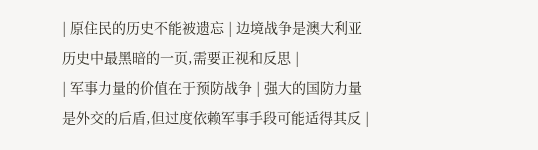| 原住民的历史不能被遗忘 | 边境战争是澳大利亚历史中最黑暗的一页,需要正视和反思 |
| 军事力量的价值在于预防战争 | 强大的国防力量是外交的后盾,但过度依赖军事手段可能适得其反 |